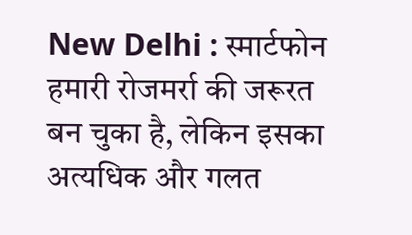New Delhi : स्मार्टफोन हमारी रोजमर्रा की जरूरत बन चुका है, लेकिन इसका अत्यधिक और गलत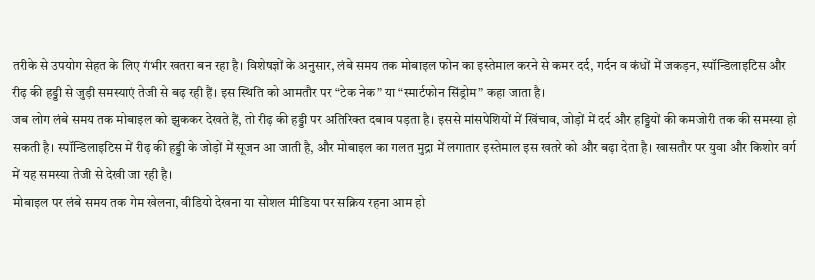तरीके से उपयोग सेहत के लिए गंभीर खतरा बन रहा है। विशेषज्ञों के अनुसार, लंबे समय तक मोबाइल फोन का इस्तेमाल करने से कमर दर्द, गर्दन व कंधों में जकड़न, स्पॉन्डिलाइटिस और रीढ़ की हड्डी से जुड़ी समस्याएं तेजी से बढ़ रही हैं। इस स्थिति को आमतौर पर “टेक नेक” या “स्मार्टफोन सिंड्रोम” कहा जाता है।
जब लोग लंबे समय तक मोबाइल को झुककर देखते हैं, तो रीढ़ की हड्डी पर अतिरिक्त दबाव पड़ता है। इससे मांसपेशियों में खिंचाव, जोड़ों में दर्द और हड्डियों की कमजोरी तक की समस्या हो सकती है। स्पॉन्डिलाइटिस में रीढ़ की हड्डी के जोड़ों में सूजन आ जाती है, और मोबाइल का गलत मुद्रा में लगातार इस्तेमाल इस खतरे को और बढ़ा देता है। खासतौर पर युवा और किशोर वर्ग में यह समस्या तेजी से देखी जा रही है।
मोबाइल पर लंबे समय तक गेम खेलना, वीडियो देखना या सोशल मीडिया पर सक्रिय रहना आम हो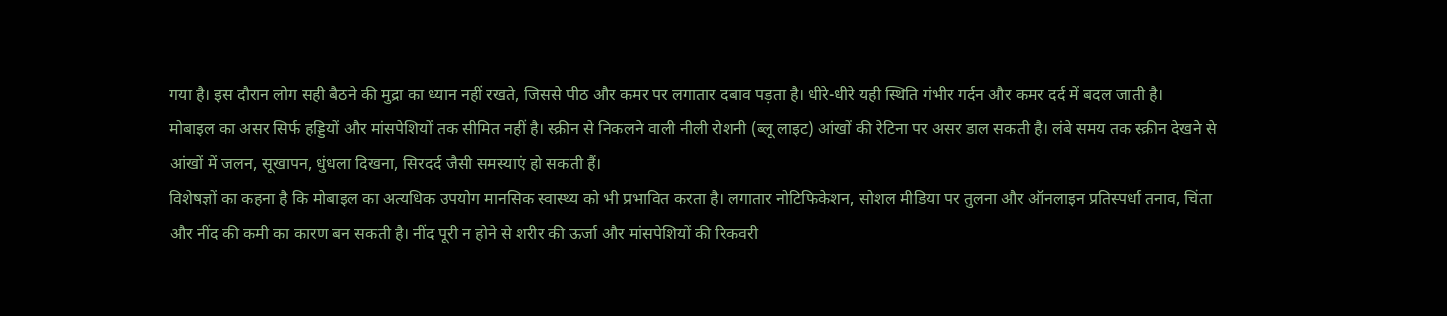गया है। इस दौरान लोग सही बैठने की मुद्रा का ध्यान नहीं रखते, जिससे पीठ और कमर पर लगातार दबाव पड़ता है। धीरे-धीरे यही स्थिति गंभीर गर्दन और कमर दर्द में बदल जाती है।
मोबाइल का असर सिर्फ हड्डियों और मांसपेशियों तक सीमित नहीं है। स्क्रीन से निकलने वाली नीली रोशनी (ब्लू लाइट) आंखों की रेटिना पर असर डाल सकती है। लंबे समय तक स्क्रीन देखने से आंखों में जलन, सूखापन, धुंधला दिखना, सिरदर्द जैसी समस्याएं हो सकती हैं।
विशेषज्ञों का कहना है कि मोबाइल का अत्यधिक उपयोग मानसिक स्वास्थ्य को भी प्रभावित करता है। लगातार नोटिफिकेशन, सोशल मीडिया पर तुलना और ऑनलाइन प्रतिस्पर्धा तनाव, चिंता और नींद की कमी का कारण बन सकती है। नींद पूरी न होने से शरीर की ऊर्जा और मांसपेशियों की रिकवरी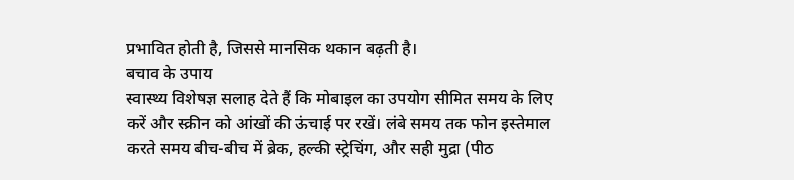प्रभावित होती है, जिससे मानसिक थकान बढ़ती है।
बचाव के उपाय
स्वास्थ्य विशेषज्ञ सलाह देते हैं कि मोबाइल का उपयोग सीमित समय के लिए करें और स्क्रीन को आंखों की ऊंचाई पर रखें। लंबे समय तक फोन इस्तेमाल करते समय बीच-बीच में ब्रेक, हल्की स्ट्रेचिंग, और सही मुद्रा (पीठ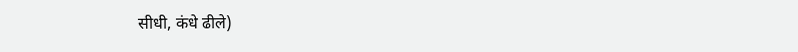सीधी, कंधे ढीले)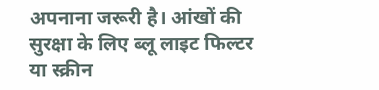अपनाना जरूरी है। आंखों की सुरक्षा के लिए ब्लू लाइट फिल्टर या स्क्रीन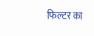फिल्टर का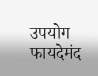उपयोग फायदेमंद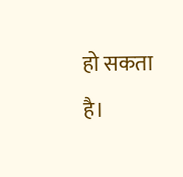हो सकता है।